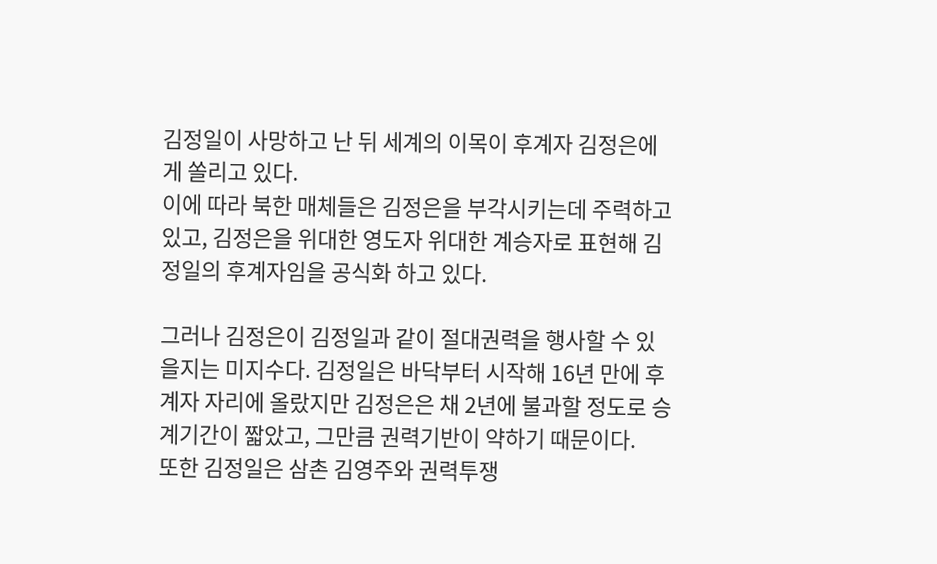김정일이 사망하고 난 뒤 세계의 이목이 후계자 김정은에게 쏠리고 있다.
이에 따라 북한 매체들은 김정은을 부각시키는데 주력하고 있고, 김정은을 위대한 영도자 위대한 계승자로 표현해 김정일의 후계자임을 공식화 하고 있다.

그러나 김정은이 김정일과 같이 절대권력을 행사할 수 있을지는 미지수다. 김정일은 바닥부터 시작해 16년 만에 후계자 자리에 올랐지만 김정은은 채 2년에 불과할 정도로 승계기간이 짧았고, 그만큼 권력기반이 약하기 때문이다.
또한 김정일은 삼촌 김영주와 권력투쟁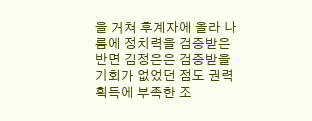을 거쳐 후계자에 올라 나름에 정치력을 검증받은 반면 김정은은 검증받을 기회가 없었던 점도 권력 획득에 부족한 조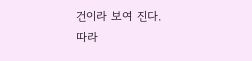건이라 보여 진다.
따라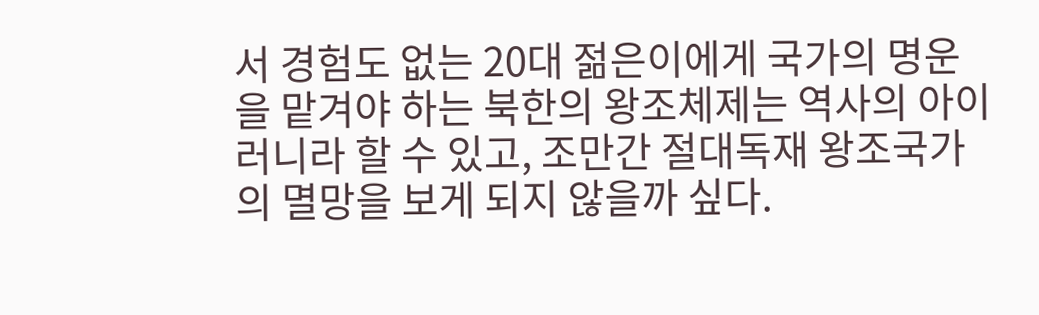서 경험도 없는 20대 젊은이에게 국가의 명운을 맡겨야 하는 북한의 왕조체제는 역사의 아이러니라 할 수 있고, 조만간 절대독재 왕조국가의 멸망을 보게 되지 않을까 싶다.